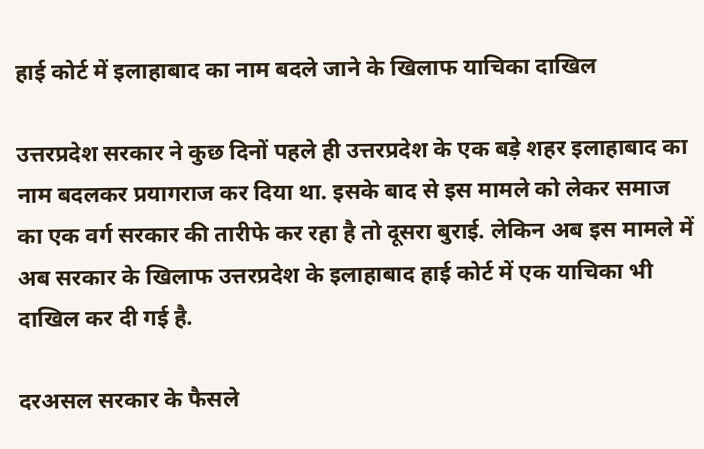हाई कोर्ट में इलाहाबाद का नाम बदले जाने के खिलाफ याचिका दाखिल

उत्तरप्रदेश सरकार ने कुछ दिनों पहले ही उत्तरप्रदेश के एक बड़े शहर इलाहाबाद का नाम बदलकर प्रयागराज कर दिया था. इसके बाद से इस मामले को लेकर समाज का एक वर्ग सरकार की तारीफे कर रहा है तो दूसरा बुराई. लेकिन अब इस मामले में अब सरकार के खिलाफ उत्तरप्रदेश के इलाहाबाद हाई कोर्ट में एक याचिका भी दाखिल कर दी गई है.

दरअसल सरकार के फैसले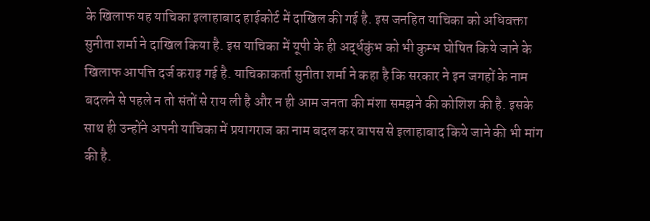के खिलाफ यह याचिका इलाहाबाद हाईकोर्ट में दाखिल की गई है. इस जनहित याचिका को अधिवक्ता सुनीता शर्मा ने दाखिल किया है. इस याचिका में यूपी के ही अर्द्धकुंभ को भी कुम्भ घोषित किये जाने के खिलाफ आपत्ति दर्ज कराइ गई है. याचिकाकर्ता सुनीता शर्मा ने कहा है कि सरकार ने इन जगहों के नाम बदलने से पहले न तो संतों से राय ली है और न ही आम जनता की मंशा समझने की कोशिश की है. इसके साथ ही उन्होंने अपनी याचिका में प्रयागराज का नाम बदल कर वापस से इलाहाबाद किये जाने की भी मांग की है.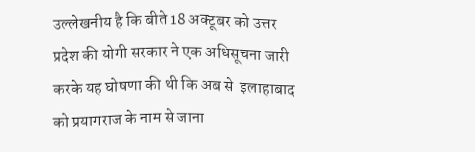उल्लेखनीय है कि बीते 18 अक्टूबर को उत्तर प्रदेश की योगी सरकार ने एक अधिसूचना जारी करके यह घोषणा की थी कि अब से  इलाहाबाद को प्रयागराज के नाम से जाना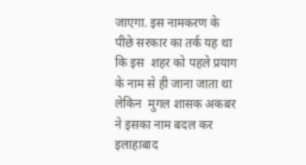जाएगा. इस नामकरण के पीछे सरकार का तर्क यह था कि इस  शहर को पहले प्रयाग के नाम से ही जाना जाता था लेकिन  मुगल शासक अकबर ने इसका नाम बदल कर इलाहाबाद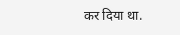कर दिया था.